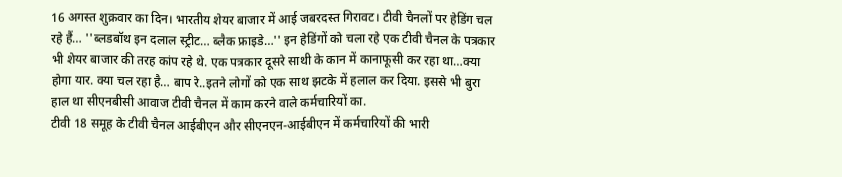16 अगस्त शुक्रवार का दिन। भारतीय शेयर बाजार में आई जबरदस्त गिरावट। टीवी चैनलों पर हेडिंग चल रहे हैं… ''ब्लडबॉथ इन दलाल स्ट्रीट… ब्लैक फ्राइडे…'' इन हेडिंगों को चला रहे एक टीवी चैनल के पत्रकार भी शेयर बाजार की तरह कांप रहे थे. एक पत्रकार दूसरे साथी के कान में कानाफूसी कर रहा था…क्या होगा यार. क्या चल रहा है… बाप रे..इतने लोगों को एक साथ झटके में हलाल कर दिया. इससे भी बुरा हाल था सीएनबीसी आवाज टीवी चैनल में काम करने वाले कर्मचारियों का.
टीवी 18 समूह के टीवी चैनल आईबीएन और सीएनएन-आईबीएन में कर्मचारियों की भारी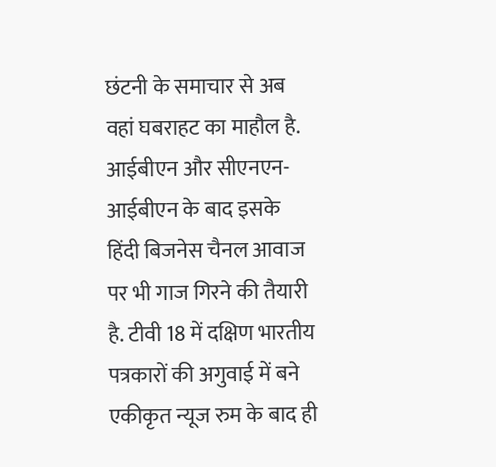छंटनी के समाचार से अब वहां घबराहट का माहौल है. आईबीएन और सीएनएन-आईबीएन के बाद इसके हिंदी बिजनेस चैनल आवाज पर भी गाज गिरने की तैयारी है. टीवी 18 में दक्षिण भारतीय पत्रकारों की अगुवाई में बने एकीकृत न्यूज रुम के बाद ही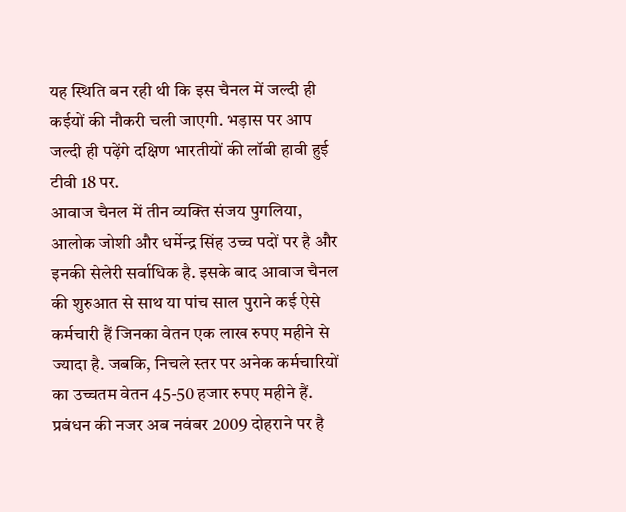यह स्थिति बन रही थी कि इस चैनल में जल्दी ही कईयों की नौकरी चली जाएगी. भड़ास पर आप जल्दी ही पढ़ेंगे दक्षिण भारतीयों की लॉबी हावी हुई टीवी 18 पर.
आवाज चैनल में तीन व्यक्ति संजय पुगलिया, आलोक जोशी और धर्मेन्द्र सिंह उच्च पदों पर है और इनकी सेलेरी सर्वाधिक है. इसके बाद आवाज चैनल की शुरुआत से साथ या पांच साल पुराने कई ऐसे कर्मचारी हैं जिनका वेतन एक लाख रुपए महीने से ज्यादा है. जबकि, निचले स्तर पर अनेक कर्मचारियों का उच्चतम वेतन 45-50 हजार रुपए महीने हैं. प्रबंधन की नजर अब नवंबर 2009 दोहराने पर है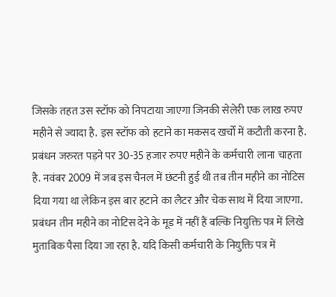जिसके तहत उस स्टॉफ को निपटाया जाएगा जिनकी सेलेरी एक लाख रुपए महीने से ज्यादा है. इस स्टॉफ को हटाने का मकसद खर्चों में कटौती करना है. प्रबंधन जरुरत पड़ने पर 30-35 हजार रुपए महीने के कर्मचारी लाना चाहता है. नवंबर 2009 में जब इस चैनल में छंटनी हुई थी तब तीन महीने का नोटिस दिया गया था लेकिन इस बार हटाने का लैटर और चेक साथ में दिया जाएगा.
प्रबंधन तीन महीने का नोटिस देने के मूड में नहीं हैं बल्कि नियुक्ति पत्र में लिखे मुताबिक पैसा दिया जा रहा है. यदि किसी कर्मचारी के नियुक्ति पत्र में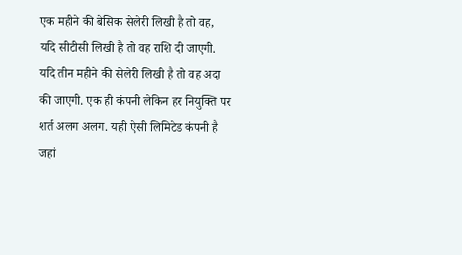एक महीने की बेसिक सेलेरी लिखी है तो वह, यदि सीटीसी लिखी है तो वह राशि दी जाएगी. यदि तीन महीने की सेलेरी लिखी है तो वह अदा की जाएगी. एक ही कंपनी लेकिन हर नियुक्ति पर शर्त अलग अलग. यही ऐसी लिमिटेड कंपनी है जहां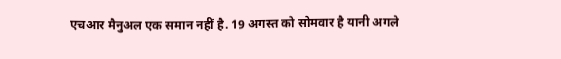एचआर मैनुअल एक समान नहीं है. 19 अगस्त को सोमवार है यानी अगले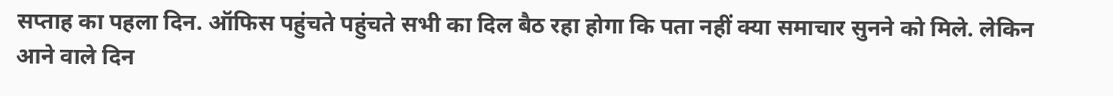सप्ताह का पहला दिन. ऑफिस पहुंचते पहुंचते सभी का दिल बैठ रहा होगा कि पता नहीं क्या समाचार सुनने को मिले. लेकिन आने वाले दिन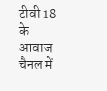टीवी 18 के आवाज चैनल में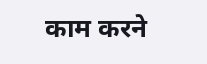काम करने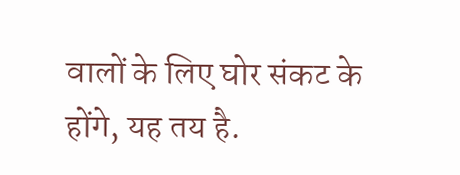वालों के लिए घोर संकट के होंगे, यह तय है.